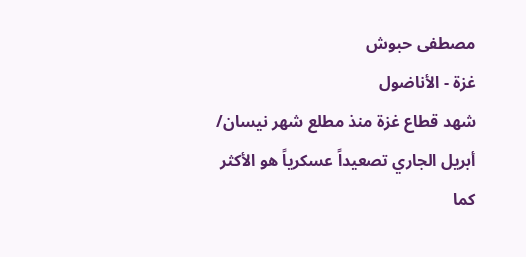مصطفى حبوش
غزة - الأناضول
شهد قطاع غزة منذ مطلع شهر نيسان/ أبريل الجاري تصعيداً عسكرياً هو الأكثر كما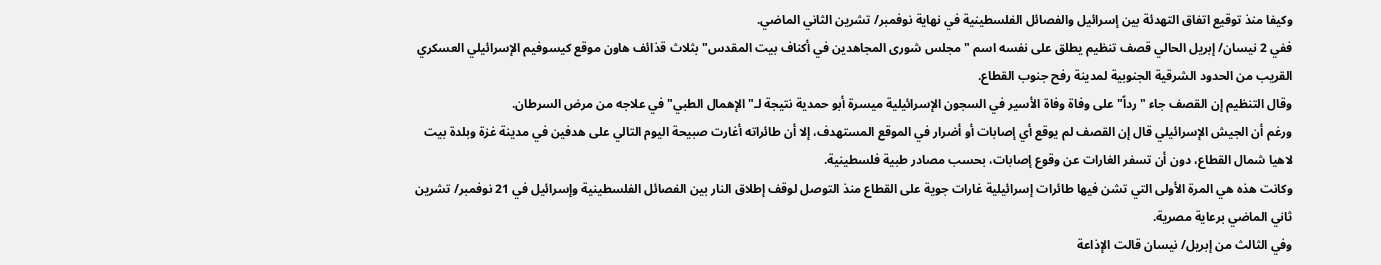وكيفا منذ توقيع اتفاق التهدئة بين إسرائيل والفصائل الفلسطينية في نهاية نوفمبر/ تشرين الثاني الماضي.
ففي 2 نيسان/ إبريل الحالي قصف تنظيم يطلق على نفسه اسم "مجلس شورى المجاهدين في أكناف بيت المقدس" بثلاث قذائف هاون موقع كيسوفيم الإسرائيلي العسكري القريب من الحدود الشرقية الجنوبية لمدينة رفح جنوب القطاع.
وقال التنظيم إن القصف جاء "رداً" على وفاة وفاة الأسير في السجون الإسرائيلية ميسرة أبو حمدية نتيجة لـ"الإهمال الطبي" في علاجه من مرض السرطان.
ورغم أن الجيش الإسرائيلي قال إن القصف لم يوقع أي إصابات أو أضرار في الموقع المستهدف، إلا أن طائراته أغارت صبيحة اليوم التالي على هدفين في مدينة غزة وبلدة بيت لاهيا شمال القطاع، دون أن تسفر الغارات عن وقوع إصابات، بحسب مصادر طبية فلسطينية.
وكانت هذه هي المرة الأولى التي تشن فيها طائرات إسرائيلية غارات جوية على القطاع منذ التوصل لوقف إطلاق النار بين الفصائل الفلسطينية وإسرائيل في 21 نوفمبر/ تشرين ثاني الماضي برعاية مصرية.
وفي الثالث من إبريل/ نيسان قالت الإذاعة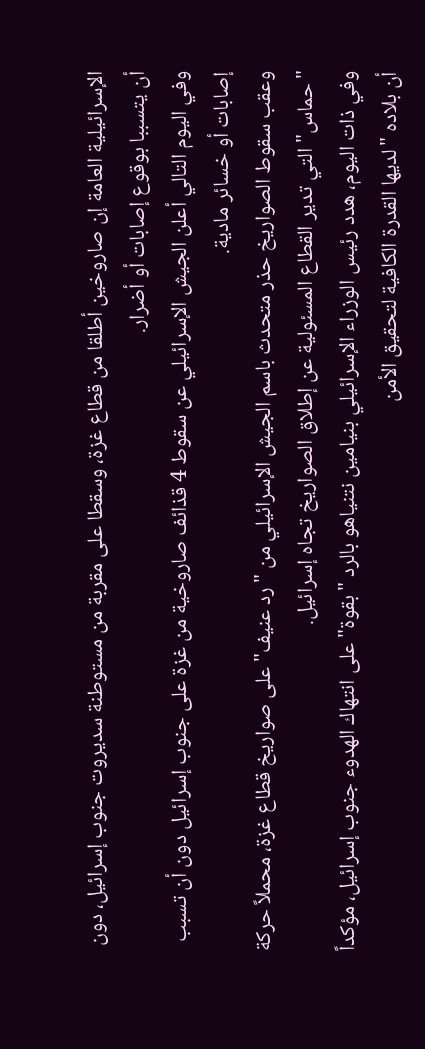الإسرائيلية العامة إن صاروخين أطلقا من قطاع غزة، وسقطا على مقربة من مستوطنة سديروت جنوب إسرائيل، دون أن يتسببا بوقوع إصابات أو أضرار.
وفي اليوم التالي أعلن الجيش الإسرائيلي عن سقوط 4 قذائف صاروخية من غزة على جنوب إسرائيل دون أن تسبب إصابات أو خسائر مادية.
وعقب سقوط الصواريخ حذر متحدث باسم الجيش الإسرائيلي من "رد عنيف" على صواريخ قطاع غزة، محملاً حركة "حماس" التي تدير القطاع المسئولية عن إطلاق الصواريخ تجاه إسرائيل.
وفي ذات اليوم، هدد رئيس الوزراء الإسرائيلي بنيامين نتنياهو بالرد "بقوة" على انتهاك الهدوء جنوب إسرائيل، مؤكداً أن بلاده "لديها القدرة الكافية لتحقيق الأمن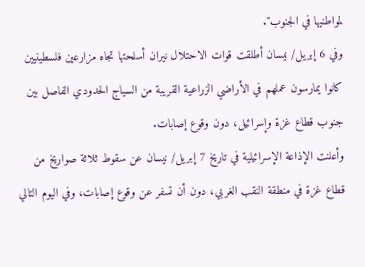لمواطنيها في الجنوب".
وفي 6 إبريل/ نيسان أطلقت قوات الاحتلال نيران أسلحتها تجاه مزارعين فلسطينيين كانوا يمارسون عملهم في الأراضي الزراعية القريبة من السياج الحدودي الفاصل بين جنوب قطاع غزة وإسرائيل، دون وقوع إصابات.
وأعلنت الإذاعة الإسرائيلية في تاريخ 7 إبريل/ نيسان عن سقوط ثلاثة صواريخ من قطاع غزة في منطقة النقب الغربي، دون أن تسفر عن وقوع إصابات، وفي اليوم التالي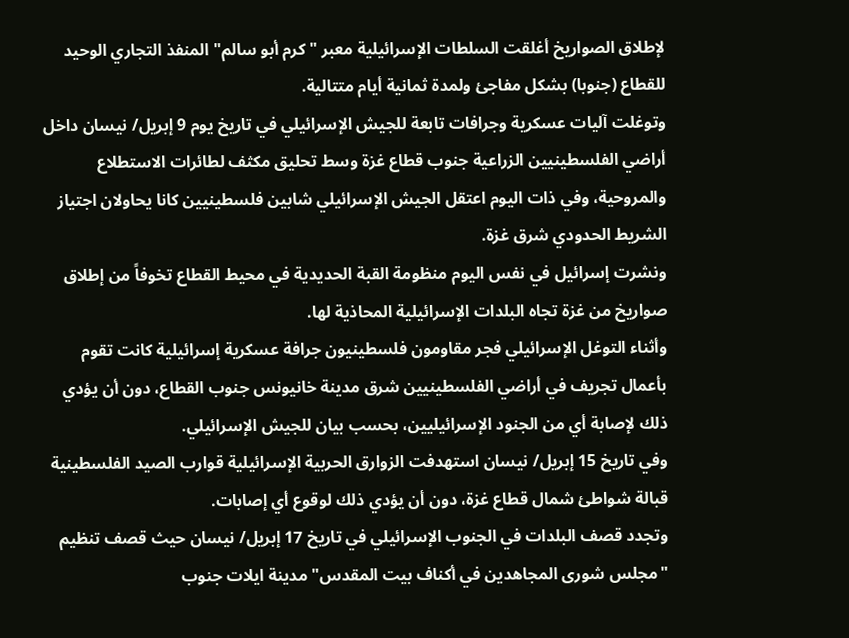لإطلاق الصواريخ أغلقت السلطات الإسرائيلية معبر "كرم أبو سالم" المنفذ التجاري الوحيد للقطاع (جنوبا) بشكل مفاجئ ولمدة ثمانية أيام متتالية.
وتوغلت آليات عسكرية وجرافات تابعة للجيش الإسرائيلي في تاريخ يوم 9 إبريل/ نيسان داخل أراضي الفلسطينيين الزراعية جنوب قطاع غزة وسط تحليق مكثف لطائرات الاستطلاع والمروحية، وفي ذات اليوم اعتقل الجيش الإسرائيلي شابين فلسطينيين كانا يحاولان اجتياز الشريط الحدودي شرق غزة.
ونشرت إسرائيل في نفس اليوم منظومة القبة الحديدية في محيط القطاع تخوفاً من إطلاق صواريخ من غزة تجاه البلدات الإسرائيلية المحاذية لها.
وأثناء التوغل الإسرائيلي فجر مقاومون فلسطينيون جرافة عسكرية إسرائيلية كانت تقوم بأعمال تجريف في أراضي الفلسطينيين شرق مدينة خانيونس جنوب القطاع، دون أن يؤدي ذلك لإصابة أي من الجنود الإسرائيليين، بحسب بيان للجيش الإسرائيلي.
وفي تاريخ 15 إبريل/ نيسان استهدفت الزوارق الحربية الإسرائيلية قوارب الصيد الفلسطينية قبالة شواطئ شمال قطاع غزة، دون أن يؤدي ذلك لوقوع أي إصابات.
وتجدد قصف البلدات في الجنوب الإسرائيلي في تاريخ 17 إبريل/ نيسان حيث قصف تنظيم "مجلس شورى المجاهدين في أكناف بيت المقدس" مدينة ايلات جنوب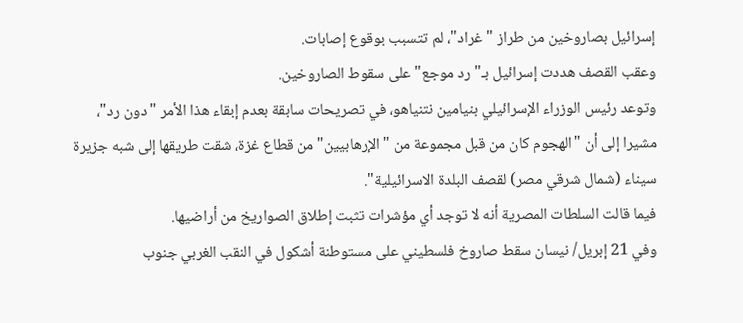إسرائيل بصاروخين من طراز "غراد"، لم تتسبب بوقوع إصابات.
وعقب القصف هددت إسرائيل بـ"رد موجع" على سقوط الصاروخين.
وتوعد رئيس الوزراء الإسرائيلي بنيامين نتنياهو، في تصريحات سابقة بعدم إبقاء هذا الأمر "دون رد"، مشيرا إلى أن "الهجوم كان من قبل مجموعة من "الإرهابيين" من قطاع غزة، شقت طريقها إلى شبه جزيرة سيناء (شمال شرقي مصر) لقصف البلدة الاسرائيلية".
فيما قالت السلطات المصرية أنه لا توجد أي مؤشرات تثبت إطلاق الصواريخ من أراضيها.
وفي 21 إبريل/ نيسان سقط صاروخ فلسطيني على مستوطنة أشكول في النقب الغربي جنوب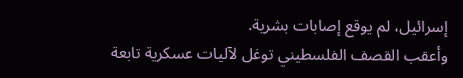إسرائيل، لم يوقع إصابات بشرية.
وأعقب القصف الفلسطيني توغل لآليات عسكرية تابعة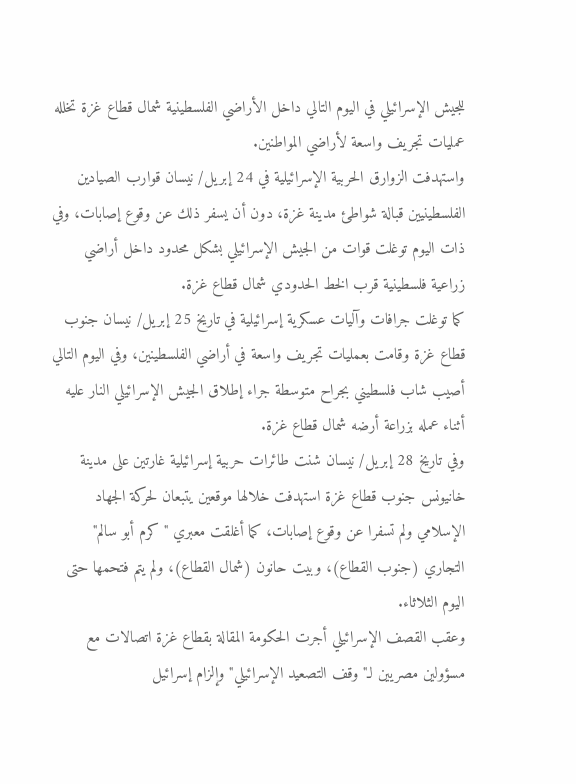للجيش الإسرائيلي في اليوم التالي داخل الأراضي الفلسطينية شمال قطاع غزة تخلله عمليات تجريف واسعة لأراضي المواطنين.
واستهدفت الزوارق الحربية الإسرائيلية في 24 إبريل/ نيسان قوارب الصيادين الفلسطينيين قبالة شواطئ مدينة غزة، دون أن يسفر ذلك عن وقوع إصابات، وفي ذات اليوم توغلت قوات من الجيش الإسرائيلي بشكل محدود داخل أراضي زراعية فلسطينية قرب الخط الحدودي شمال قطاع غزة.
كما توغلت جرافات وآليات عسكرية إسرائيلية في تاريخ 25 إبريل/ نيسان جنوب قطاع غزة وقامت بعمليات تجريف واسعة في أراضي الفلسطينين، وفي اليوم التالي أصيب شاب فلسطيني بجراح متوسطة جراء إطلاق الجيش الإسرائيلي النار عليه أثناء عمله بزراعة أرضه شمال قطاع غزة.
وفي تاريخ 28 إبريل/ نيسان شنت طائرات حربية إسرائيلية غارتين على مدينة خانيونس جنوب قطاع غزة استهدفت خلالها موقعين يتبعان لحركة الجهاد الإسلامي ولم تسفرا عن وقوع إصابات، كما أغلقت معبري "كرم أبو سالم" التجاري (جنوب القطاع)، وبيت حانون (شمال القطاع)، ولم يتم فتحمها حتى اليوم الثلاثاء.
وعقب القصف الإسرائيلي أجرت الحكومة المقالة بقطاع غزة اتصالات مع مسؤولين مصريين لـ"وقف التصعيد الإسرائيلي" وإلزام إسرائيل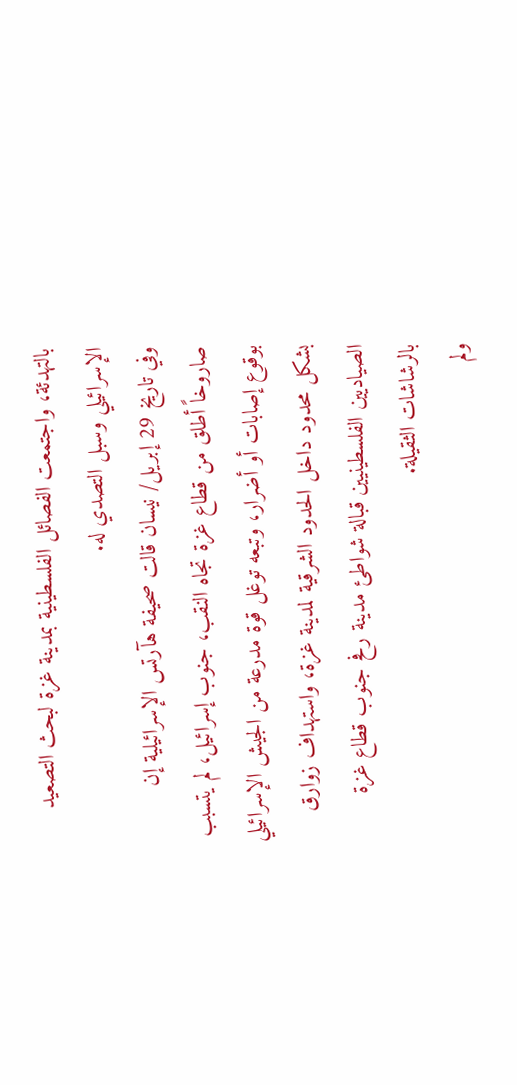بالتهدئة، واجتمعت الفصائل الفلسطينية بمدينة غزة لبحث التصعيد الإسرائيلي وسبل التصدي له.
وفي تاريخ 29 إبريل/ نيسان قالت صحيفة هآرتس الإسرائيلية إن صاروخاً أطلق من قطاع غزة تجاه النقب، جنوب إسرائيل، لم يتسبب بوقوع إصابات أو أضرار، وتبعه توغل قوة مدرعة من الجيش الإسرائيلي بشكل محدود داخل الحدود الشرقية لمدينة غزة، واستهداف زوارق الصياديين الفلسطينيين قبالة شواطئ مدينة رفح جنوب قطاع غزة بالرشاشات الثقيلة.
ولم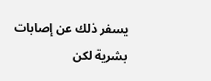يسفر ذلك عن إصابات بشرية لكن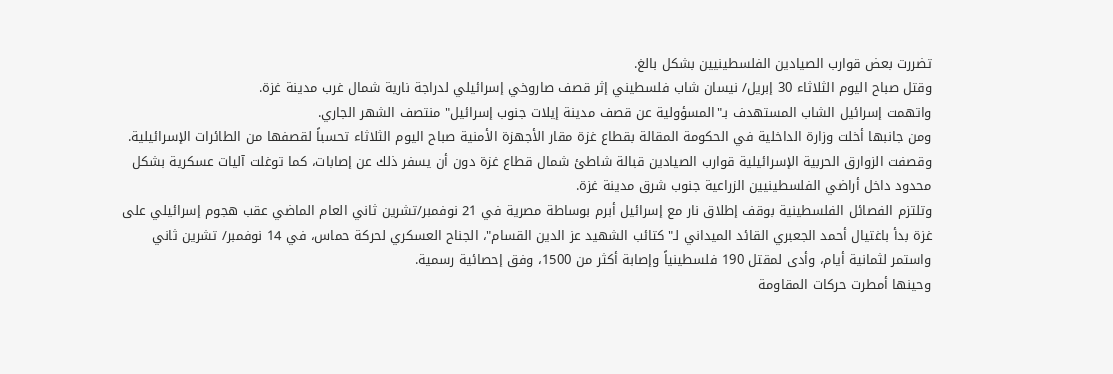تضررت بعض قوارب الصيادين الفلسطينيين بشكل بالغ.
وقتل صباح اليوم الثلاثاء 30 إبريل/ نيسان شاب فلسطيني إثر قصف صاروخي إسرائيلي لدراجة نارية شمال غرب مدينة غزة.
واتهمت إسرائيل الشاب المستهدف بـ"المسؤولية عن قصف مدينة إيلات جنوب إسرائيل" منتصف الشهر الجاري.
ومن جانبها أخلت وزارة الداخلية في الحكومة المقالة بقطاع غزة مقار الأجهزة الأمنية صباح اليوم الثلاثاء تحسباً لقصفها من الطائرات الإسرائيلية.
وقصفت الزوارق الحربية الإسرائيلية قوارب الصيادين قبالة شاطئ شمال قطاع غزة دون أن يسفر ذلك عن إصابات، كما توغلت آليات عسكرية بشكل محدود داخل أراضي الفلسطينيين الزراعية جنوب شرق مدينة غزة.
وتلتزم الفصائل الفلسطينية بوقف إطلاق نار مع إسرائيل أبرم بوساطة مصرية في 21 نوفمبر/تشرين ثاني العام الماضي عقب هجوم إسرائيلي على غزة بدأ باغتيال أحمد الجعبري القائد الميداني لـ"كتائب الشهيد عز الدين القسام"، الجناح العسكري لحركة حماس، في 14 نوفمبر/ تشرين ثاني واستمر لثمانية أيام، وأدى لمقتل 190 فلسطينياً وإصابة أكثر من 1500، وفق إحصائية رسمية.
وحينها أمطرت حركات المقاومة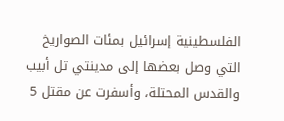الفلسطينية إسرائيل بمئات الصواريخ التي وصل بعضها إلى مدينتي تل أبيب والقدس المحتلة، وأسفرت عن مقتل 5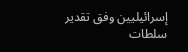إسرائيليين وفق تقدير سلطات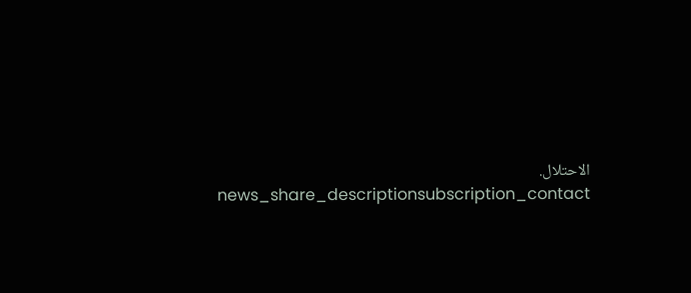الاحتلال.
news_share_descriptionsubscription_contact